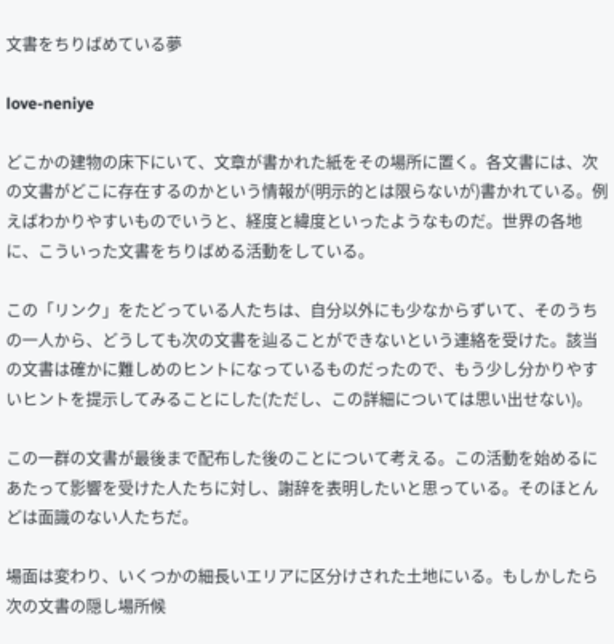文書をちりばめている夢

love-neniye

どこかの建物の床下にいて、文章が書かれた紙をその場所に置く。各文書には、次の文書がどこに存在するのかという情報が(明示的とは限らないが)書かれている。例えばわかりやすいものでいうと、経度と緯度といったようなものだ。世界の各地に、こういった文書をちりばめる活動をしている。

この「リンク」をたどっている人たちは、自分以外にも少なからずいて、そのうちの一人から、どうしても次の文書を辿ることができないという連絡を受けた。該当の文書は確かに難しめのヒントになっているものだったので、もう少し分かりやすいヒントを提示してみることにした(ただし、この詳細については思い出せない)。

この一群の文書が最後まで配布した後のことについて考える。この活動を始めるにあたって影響を受けた人たちに対し、謝辞を表明したいと思っている。そのほとんどは面識のない人たちだ。

場面は変わり、いくつかの細長いエリアに区分けされた土地にいる。もしかしたら次の文書の隠し場所候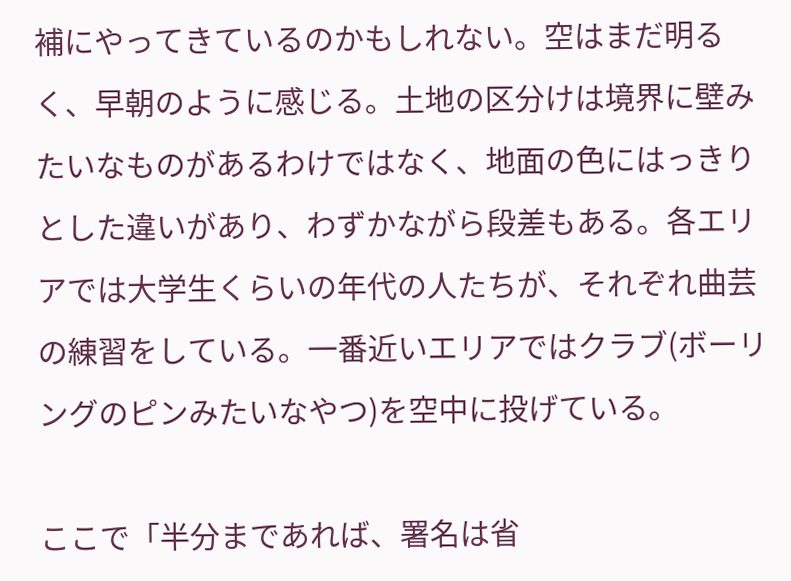補にやってきているのかもしれない。空はまだ明るく、早朝のように感じる。土地の区分けは境界に壁みたいなものがあるわけではなく、地面の色にはっきりとした違いがあり、わずかながら段差もある。各エリアでは大学生くらいの年代の人たちが、それぞれ曲芸の練習をしている。一番近いエリアではクラブ(ボーリングのピンみたいなやつ)を空中に投げている。

ここで「半分まであれば、署名は省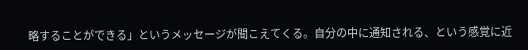略することができる」というメッセージが聞こえてくる。自分の中に通知される、という感覚に近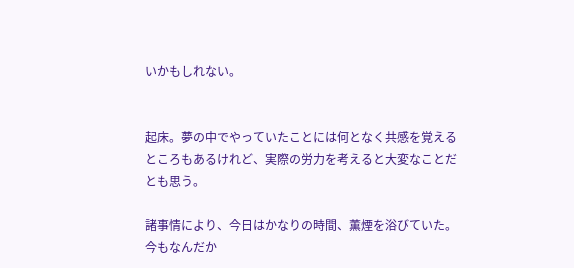いかもしれない。


起床。夢の中でやっていたことには何となく共感を覚えるところもあるけれど、実際の労力を考えると大変なことだとも思う。

諸事情により、今日はかなりの時間、薫煙を浴びていた。今もなんだか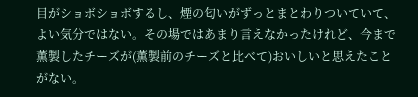目がショボショボするし、煙の匂いがずっとまとわりついていて、よい気分ではない。その場ではあまり言えなかったけれど、今まで薫製したチーズが(薫製前のチーズと比べて)おいしいと思えたことがない。